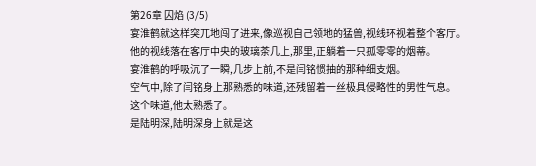第26章 囚焰 (3/5)
宴淮鹤就这样突兀地闯了进来,像巡视自己领地的猛兽,视线环视着整个客厅。
他的视线落在客厅中央的玻璃茶几上,那里,正躺着一只孤零零的烟蒂。
宴淮鹤的呼吸沉了一瞬,几步上前,不是闫铭惯抽的那种细支烟。
空气中,除了闫铭身上那熟悉的味道,还残留着一丝极具侵略性的男性气息。
这个味道,他太熟悉了。
是陆明深,陆明深身上就是这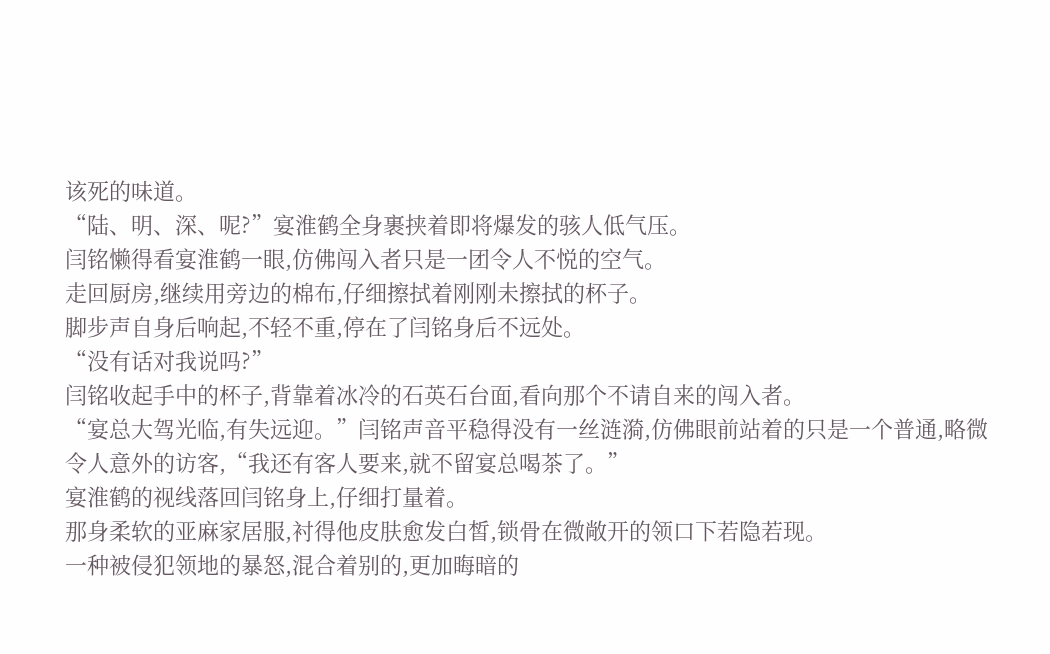该死的味道。
“陆、明、深、呢?”宴淮鹤全身裹挟着即将爆发的骇人低气压。
闫铭懒得看宴淮鹤一眼,仿佛闯入者只是一团令人不悦的空气。
走回厨房,继续用旁边的棉布,仔细擦拭着刚刚未擦拭的杯子。
脚步声自身后响起,不轻不重,停在了闫铭身后不远处。
“没有话对我说吗?”
闫铭收起手中的杯子,背靠着冰冷的石英石台面,看向那个不请自来的闯入者。
“宴总大驾光临,有失远迎。”闫铭声音平稳得没有一丝涟漪,仿佛眼前站着的只是一个普通,略微令人意外的访客,“我还有客人要来,就不留宴总喝茶了。”
宴淮鹤的视线落回闫铭身上,仔细打量着。
那身柔软的亚麻家居服,衬得他皮肤愈发白皙,锁骨在微敞开的领口下若隐若现。
一种被侵犯领地的暴怒,混合着别的,更加晦暗的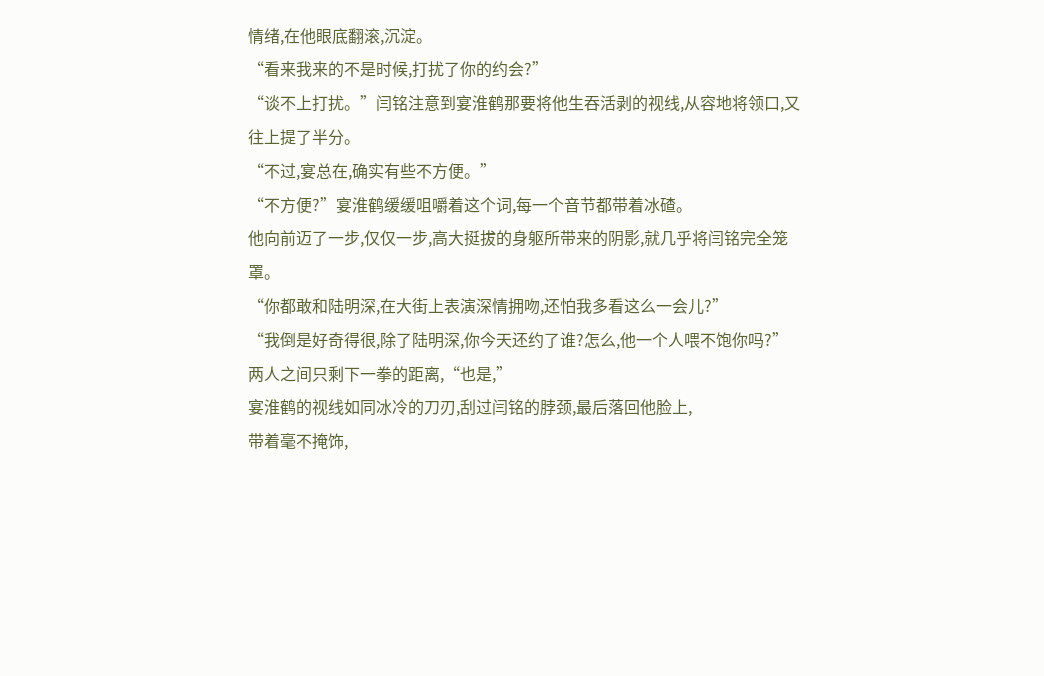情绪,在他眼底翻滚,沉淀。
“看来我来的不是时候,打扰了你的约会?”
“谈不上打扰。”闫铭注意到宴淮鹤那要将他生吞活剥的视线,从容地将领口,又往上提了半分。
“不过,宴总在,确实有些不方便。”
“不方便?”宴淮鹤缓缓咀嚼着这个词,每一个音节都带着冰碴。
他向前迈了一步,仅仅一步,高大挺拔的身躯所带来的阴影,就几乎将闫铭完全笼罩。
“你都敢和陆明深,在大街上表演深情拥吻,还怕我多看这么一会儿?”
“我倒是好奇得很,除了陆明深,你今天还约了谁?怎么,他一个人喂不饱你吗?”
两人之间只剩下一拳的距离,“也是,”
宴淮鹤的视线如同冰冷的刀刃,刮过闫铭的脖颈,最后落回他脸上,
带着毫不掩饰,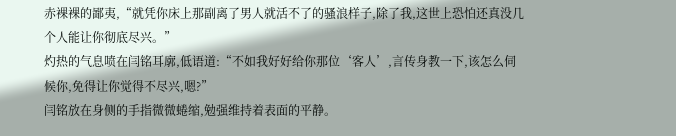赤裸裸的鄙夷,“就凭你床上那副离了男人就活不了的骚浪样子,除了我,这世上恐怕还真没几个人能让你彻底尽兴。”
灼热的气息喷在闫铭耳廓,低语道:“不如我好好给你那位‘客人’,言传身教一下,该怎么伺候你,免得让你觉得不尽兴,嗯?”
闫铭放在身侧的手指微微蜷缩,勉强维持着表面的平静。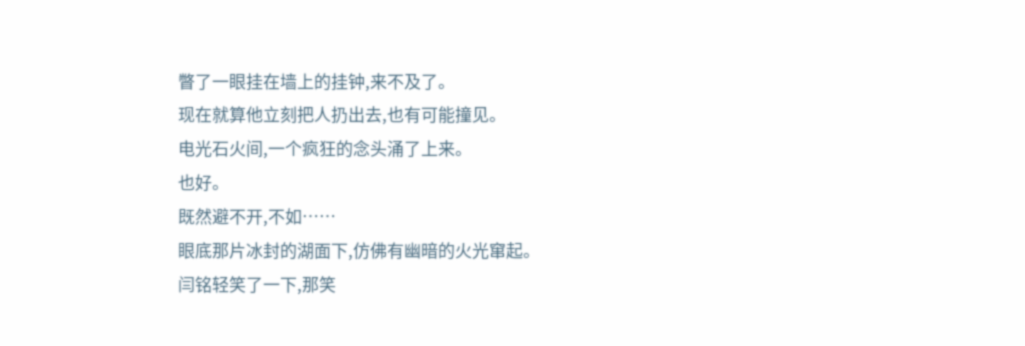瞥了一眼挂在墙上的挂钟,来不及了。
现在就算他立刻把人扔出去,也有可能撞见。
电光石火间,一个疯狂的念头涌了上来。
也好。
既然避不开,不如……
眼底那片冰封的湖面下,仿佛有幽暗的火光窜起。
闫铭轻笑了一下,那笑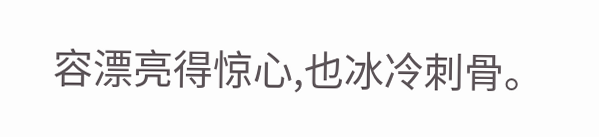容漂亮得惊心,也冰冷刺骨。